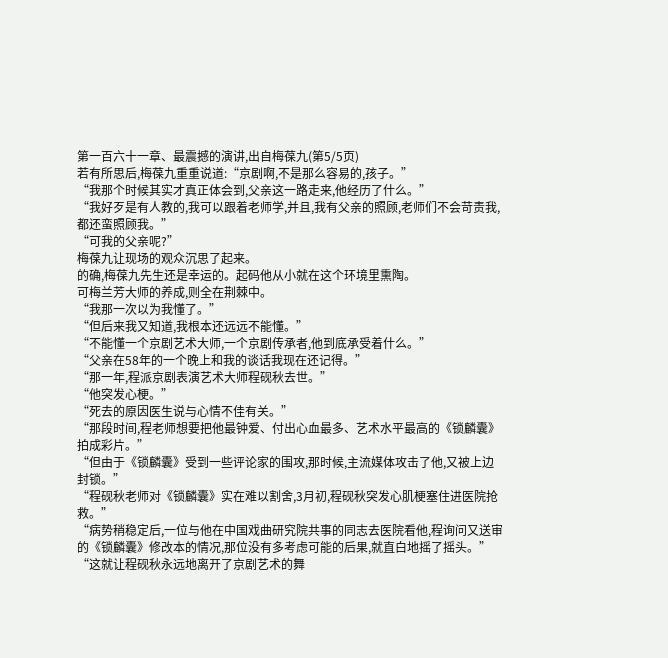第一百六十一章、最震撼的演讲,出自梅葆九(第5/5页)
若有所思后,梅葆九重重说道:“京剧啊,不是那么容易的,孩子。”
“我那个时候其实才真正体会到,父亲这一路走来,他经历了什么。”
“我好歹是有人教的,我可以跟着老师学,并且,我有父亲的照顾,老师们不会苛责我,都还蛮照顾我。”
“可我的父亲呢?”
梅葆九让现场的观众沉思了起来。
的确,梅葆九先生还是幸运的。起码他从小就在这个环境里熏陶。
可梅兰芳大师的养成,则全在荆棘中。
“我那一次以为我懂了。”
“但后来我又知道,我根本还远远不能懂。”
“不能懂一个京剧艺术大师,一个京剧传承者,他到底承受着什么。”
“父亲在58年的一个晚上和我的谈话我现在还记得。”
“那一年,程派京剧表演艺术大师程砚秋去世。”
“他突发心梗。”
“死去的原因医生说与心情不佳有关。”
“那段时间,程老师想要把他最钟爱、付出心血最多、艺术水平最高的《锁麟囊》拍成彩片。”
“但由于《锁麟囊》受到一些评论家的围攻,那时候,主流媒体攻击了他,又被上边封锁。”
“程砚秋老师对《锁麟囊》实在难以割舍,3月初,程砚秋突发心肌梗塞住进医院抢救。”
“病势稍稳定后,一位与他在中国戏曲研究院共事的同志去医院看他,程询问又送审的《锁麟囊》修改本的情况,那位没有多考虑可能的后果,就直白地摇了摇头。”
“这就让程砚秋永远地离开了京剧艺术的舞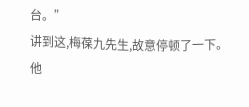台。”
讲到这,梅葆九先生,故意停顿了一下。
他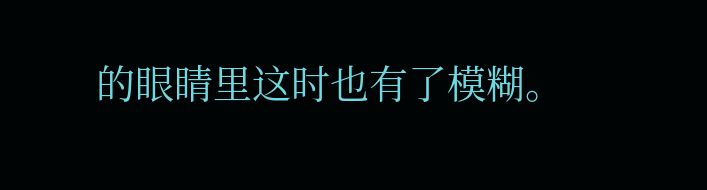的眼睛里这时也有了模糊。